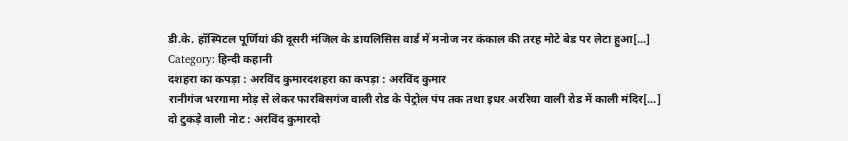डी.के. हॉस्पिटल पूर्णियां की दूसरी मंजिल के डायलिसिस वार्ड में मनोज नर कंकाल की तरह मोटे बेड पर लेटा हुआ[...]
Category: हिन्दी कहानी
दशहरा का कपड़ा : अरविंद कुमारदशहरा का कपड़ा : अरविंद कुमार
रानीगंज भरगामा मोड़ से लेकर फारबिसगंज वाली रोड के पेट्रोल पंप तक तथा इधर अररिया वाली रोड में काली मंदिर[...]
दो टुकड़े वाली नोट : अरविंद कुमारदो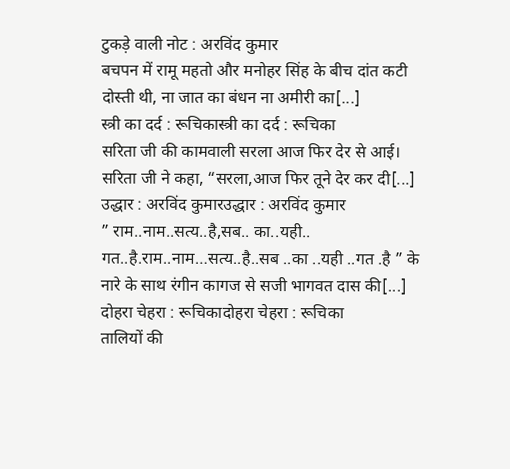टुकड़े वाली नोट : अरविंद कुमार
बचपन में रामू महतो और मनोहर सिंह के बीच दांत कटी दोस्ती थी, ना जात का बंधन ना अमीरी का[...]
स्त्री का दर्द : रूचिकास्त्री का दर्द : रूचिका
सरिता जी की कामवाली सरला आज फिर देर से आई। सरिता जी ने कहा, “सरला,आज फिर तूने देर कर दी[...]
उद्धार : अरविंद कुमारउद्धार : अरविंद कुमार
” राम..नाम..सत्य..है,सब.. का..यही.. गत..है.राम..नाम…सत्य..है..सब ..का ..यही ..गत .है ” के नारे के साथ रंगीन कागज से सजी भागवत दास की[...]
दोहरा चेहरा : रूचिकादोहरा चेहरा : रूचिका
तालियों की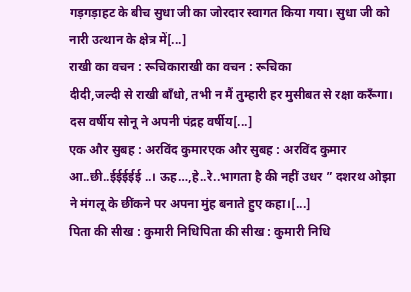गड़गड़ाहट के बीच सुधा जी का जोरदार स्वागत किया गया। सुधा जी को नारी उत्थान के क्षेत्र में[...]
राखी का वचन : रूचिकाराखी का वचन : रूचिका
दीदी,जल्दी से राखी बाँधो, तभी न मैं तुम्हारी हर मुसीबत से रक्षा करूँगा। दस वर्षीय सोनू ने अपनी पंद्रह वर्षीय[...]
एक और सुबह : अरविंद कुमारएक और सुबह : अरविंद कुमार
आ..छी..ईईईईई ..। ऊह…,हे..रे..भागता है की नहीं उधर ” दशरथ ओझा ने मंगलू के छींकने पर अपना मुंह बनाते हुए कहा।[...]
पिता की सीख : कुमारी निधिपिता की सीख : कुमारी निधि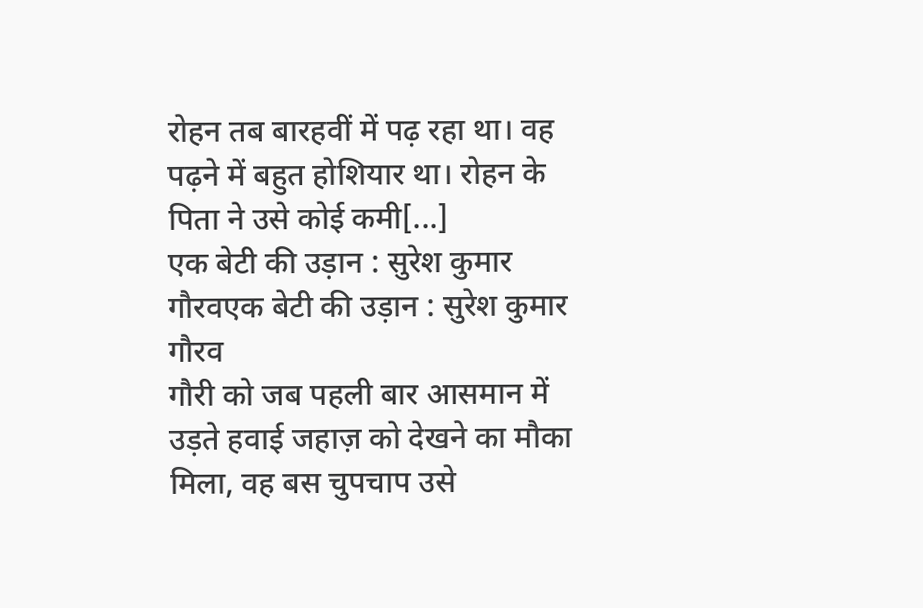रोहन तब बारहवीं में पढ़ रहा था। वह पढ़ने में बहुत होशियार था। रोहन के पिता ने उसे कोई कमी[...]
एक बेटी की उड़ान : सुरेश कुमार गौरवएक बेटी की उड़ान : सुरेश कुमार गौरव
गौरी को जब पहली बार आसमान में उड़ते हवाई जहाज़ को देखने का मौका मिला, वह बस चुपचाप उसे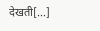देखती[...]